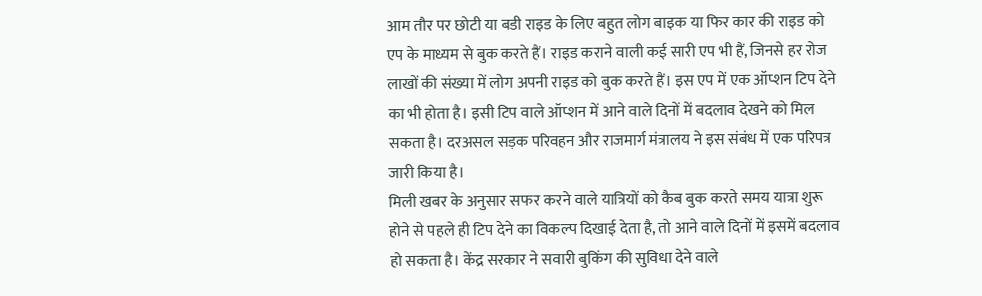आम तौर पर छोटी या बडी राइड के लिए बहुत लोग बाइक या फिर कार की राइड को एप के माध्यम से बुक करते हैं। राइड कराने वाली कई सारी एप भी हैं, जिनसे हर रोज लाखों की संख्या में लोग अपनी राइड को बुक करते हैं। इस एप में एक ऑप्शन टिप देने का भी होता है। इसी टिप वाले ऑप्शन में आने वाले दिनों में बदलाव देखने को मिल सकता है। दरअसल सड़क परिवहन और राजमार्ग मंत्रालय ने इस संबंध में एक परिपत्र जारी किया है।
मिली खबर के अनुसार सफर करने वाले यात्रियों को कैब बुक करते समय यात्रा शुरू होने से पहले ही टिप देने का विकल्प दिखाई देता है, तो आने वाले दिनों में इसमें बदलाव हो सकता है। केंद्र सरकार ने सवारी बुकिंग की सुविधा देने वाले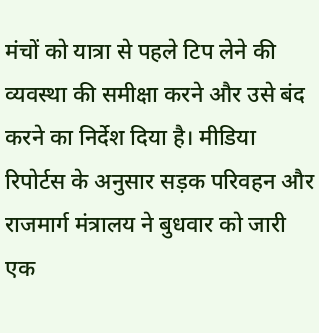मंचों को यात्रा से पहले टिप लेने की व्यवस्था की समीक्षा करने और उसे बंद करने का निर्देश दिया है। मीडिया रिपोर्टस के अनुसार सड़क परिवहन और राजमार्ग मंत्रालय ने बुधवार को जारी एक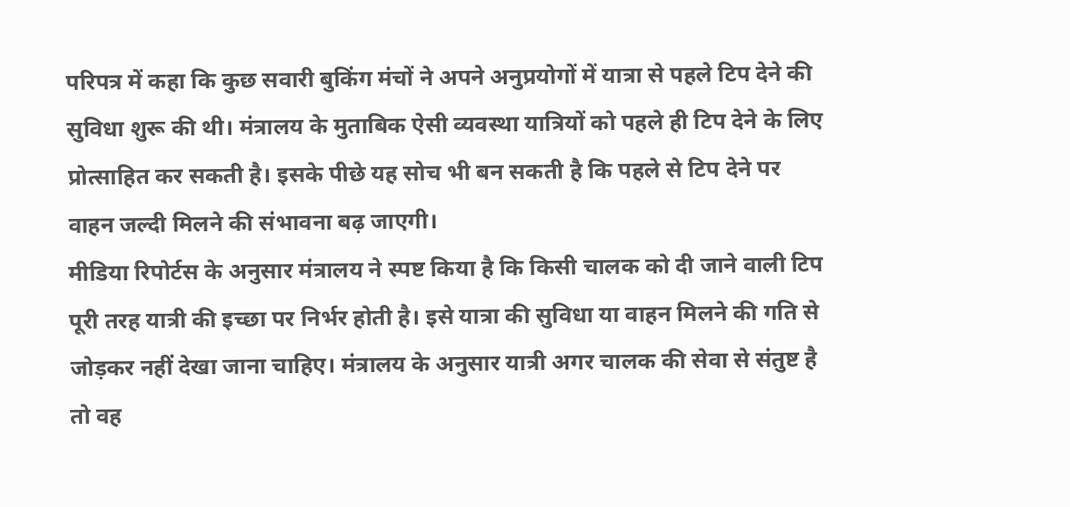परिपत्र में कहा कि कुछ सवारी बुकिंग मंचों ने अपने अनुप्रयोगों में यात्रा से पहले टिप देने की सुविधा शुरू की थी। मंत्रालय के मुताबिक ऐसी व्यवस्था यात्रियों को पहले ही टिप देने के लिए प्रोत्साहित कर सकती है। इसके पीछे यह सोच भी बन सकती है कि पहले से टिप देने पर वाहन जल्दी मिलने की संभावना बढ़ जाएगी।
मीडिया रिपोर्टस के अनुसार मंत्रालय ने स्पष्ट किया है कि किसी चालक को दी जाने वाली टिप पूरी तरह यात्री की इच्छा पर निर्भर होती है। इसे यात्रा की सुविधा या वाहन मिलने की गति से जोड़कर नहीं देखा जाना चाहिए। मंत्रालय के अनुसार यात्री अगर चालक की सेवा से संतुष्ट है तो वह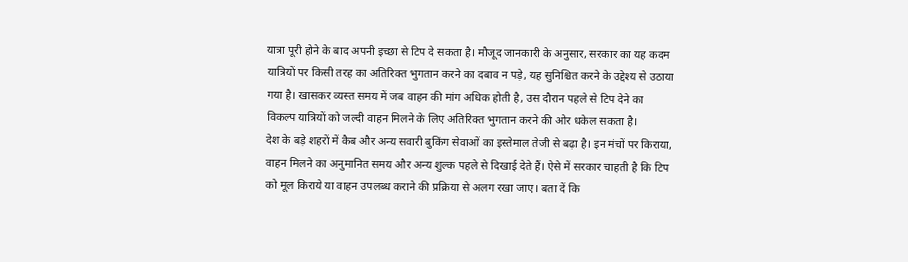यात्रा पूरी होने के बाद अपनी इच्छा से टिप दे सकता है। मौजूद जानकारी के अनुसार, सरकार का यह कदम यात्रियों पर किसी तरह का अतिरिक्त भुगतान करने का दबाव न पड़े, यह सुनिश्चित करने के उद्देश्य से उठाया गया है। खासकर व्यस्त समय में जब वाहन की मांग अधिक होती है, उस दौरान पहले से टिप देने का विकल्प यात्रियों को जल्दी वाहन मिलने के लिए अतिरिक्त भुगतान करने की ओर धकेल सकता है।
देश के बड़े शहरों में कैब और अन्य सवारी बुकिंग सेवाओं का इस्तेमाल तेजी से बढ़ा है। इन मंचों पर किराया, वाहन मिलने का अनुमानित समय और अन्य शुल्क पहले से दिखाई देते हैं। ऐसे में सरकार चाहती है कि टिप को मूल किराये या वाहन उपलब्ध कराने की प्रक्रिया से अलग रखा जाए। बता दें कि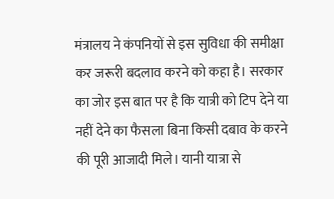मंत्रालय ने कंपनियों से इस सुविधा की समीक्षा कर जरूरी बदलाव करने को कहा है। सरकार का जोर इस बात पर है कि यात्री को टिप देने या नहीं देने का फैसला बिना किसी दबाव के करने की पूरी आजादी मिले। यानी यात्रा से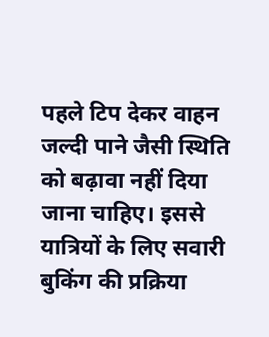पहले टिप देकर वाहन जल्दी पाने जैसी स्थिति को बढ़ावा नहीं दिया जाना चाहिए। इससे यात्रियों के लिए सवारी बुकिंग की प्रक्रिया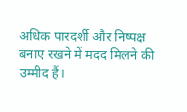अधिक पारदर्शी और निष्पक्ष बनाए रखने में मदद मिलने की उम्मीद हैं।